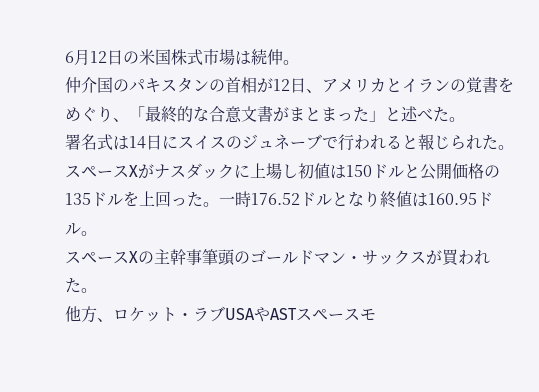6月12日の米国株式市場は続伸。
仲介国のパキスタンの首相が12日、アメリカとイランの覚書をめぐり、「最終的な合意文書がまとまった」と述べた。
署名式は14日にスイスのジュネーブで行われると報じられた。
スペースXがナスダックに上場し初値は150ドルと公開価格の135ドルを上回った。一時176.52ドルとなり終値は160.95ドル。
スペースXの主幹事筆頭のゴールドマン・サックスが買われた。
他方、ロケット・ラブUSAやASTスペースモ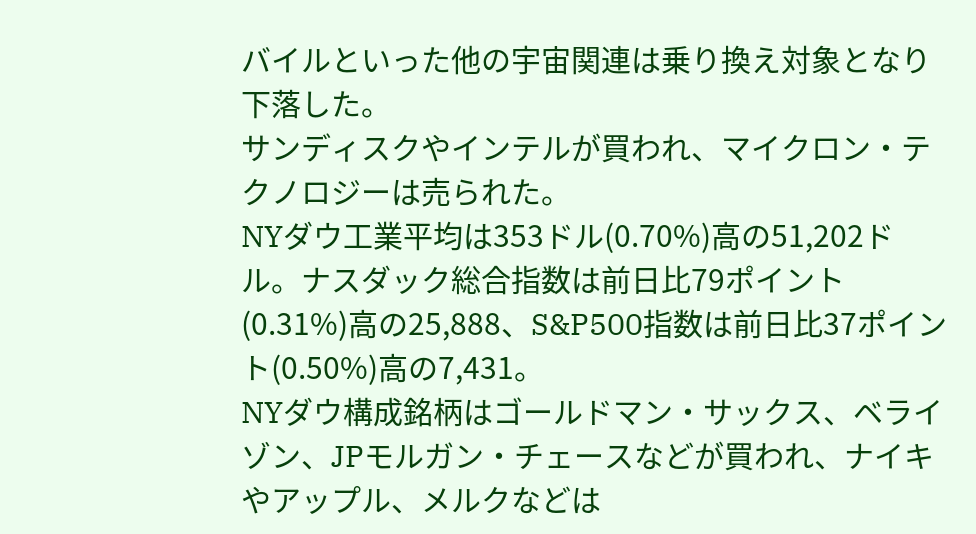バイルといった他の宇宙関連は乗り換え対象となり下落した。
サンディスクやインテルが買われ、マイクロン・テクノロジーは売られた。
NYダウ工業平均は353ドル(0.70%)高の51,202ドル。ナスダック総合指数は前日比79ポイント(0.31%)高の25,888、S&P500指数は前日比37ポイント(0.50%)高の7,431。
NYダウ構成銘柄はゴールドマン・サックス、ベライゾン、JPモルガン・チェースなどが買われ、ナイキやアップル、メルクなどは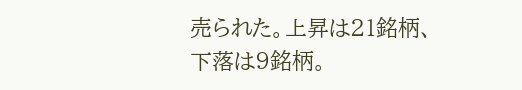売られた。上昇は21銘柄、下落は9銘柄。